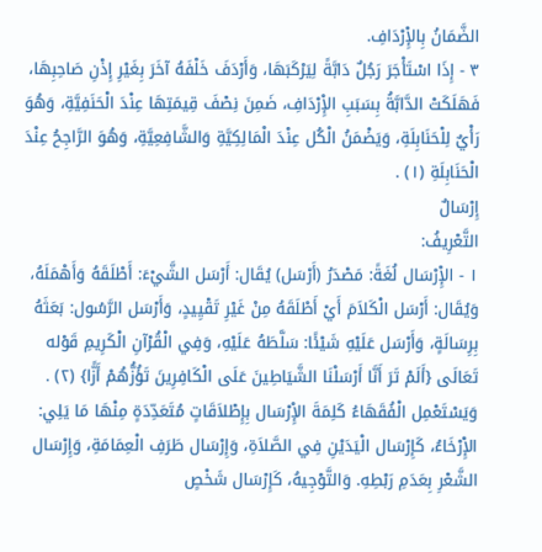الضَّمَانُ بِالإِْرْدَافِ.
٣ - إِذَا اسْتَأْجَرَ رَجُلٌ دَابَّةً لِيَرْكَبَهَا، وَأَرْدَفَ خَلْفَهُ آخَرَ بِغَيْرِ إِذْنِ صَاحِبِهَا، فَهَلَكَتْ الدَّابَّةُ بِسَبَبِ الإِْرْدَافِ، ضَمِنَ نِصْفَ قِيمَتِهَا عِنْدَ الْحَنَفِيَّةِ، وَهُوَ رَأْيٌ لِلْحَنَابِلَةِ، وَيَضْمَنُ الْكُل عِنْدَ الْمَالِكِيَّةِ وَالشَّافِعِيَّةِ، وَهُوَ الرَّاجِحُ عِنْدَ الْحَنَابِلَةِ (١) .
إِرْسَالٌ
التَّعْرِيفُ:
١ - الإِْرْسَال لُغَةً: مَصْدَرُ (أَرْسَل) يُقَال: أَرْسَل الشَّيْءَ: أَطْلَقَهُ وَأَهْمَلَهُ، وَيُقَال: أَرْسَل الْكَلاَمَ أَيْ أَطْلَقَهُ مِنْ غَيْرِ تَقْيِيدٍ، وَأَرْسَل الرَّسُول: بَعَثَهُ بِرِسَالَةٍ، وَأَرْسَل عَلَيْهِ شَيْئًا: سَلَّطَهُ عَلَيْهِ، وَفِي الْقُرْآنِ الْكَرِيمِ قَوْله تَعَالَى {أَلَمْ تَرَ أَنَّا أَرْسَلْنَا الشَّيَاطِينَ عَلَى الْكَافِرِينَ تَؤُزُّهُمْ أَزًّا} (٢) .
وَيَسْتَعْمِل الْفُقَهَاءُ كَلِمَةَ الإِْرْسَال بِإِطْلاَقَاتٍ مُتَعَدِّدَةٍ مِنْهَا مَا يَلِي:
الإِْرْخَاءُ، كَإِرْسَال الْيَدَيْنِ فِي الصَّلاَةِ، وَإِرْسَال طَرَفِ الْعِمَامَةِ، وَإِرْسَال الشَّعْرِ بِعَدَمِ رَبْطِهِ. وَالتَّوْجِيهُ، كَإِرْسَال شَخْصٍ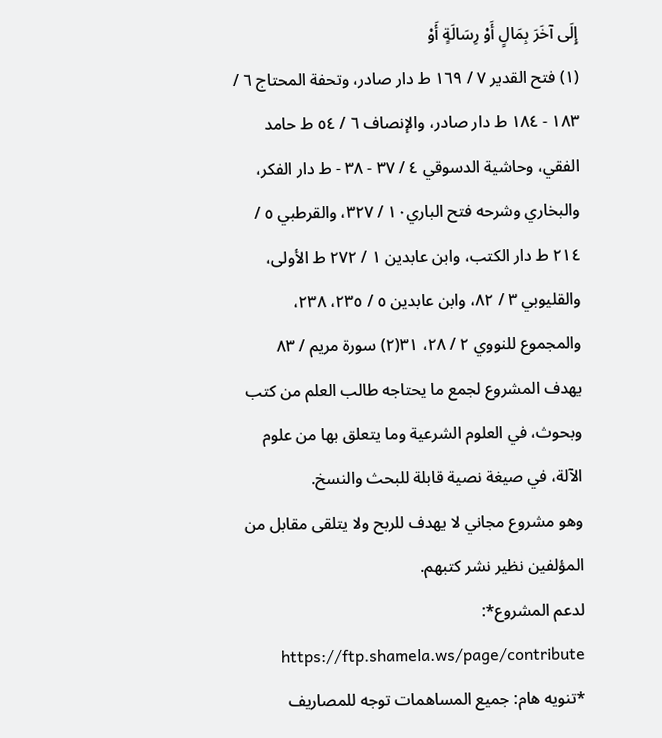إِلَى آخَرَ بِمَالٍ أَوْ رِسَالَةٍ أَوْ
(١) فتح القدير ٧ / ١٦٩ ط دار صادر، وتحفة المحتاج ٦ / ١٨٣ - ١٨٤ ط دار صادر، والإنصاف ٦ / ٥٤ ط حامد الفقي، وحاشية الدسوقي ٤ / ٣٧ - ٣٨ - ط دار الفكر، والبخاري وشرحه فتح الباري١٠ / ٣٢٧، والقرطبي ٥ / ٢١٤ ط دار الكتب، وابن عابدين ١ / ٢٧٢ ط الأولى، والقليوبي ٣ / ٨٢، وابن عابدين ٥ / ٢٣٥، ٢٣٨، والمجموع للنووي ٢ / ٢٨، ٣١(٢) سورة مريم / ٨٣
يهدف المشروع لجمع ما يحتاجه طالب العلم من كتب وبحوث، في العلوم الشرعية وما يتعلق بها من علوم الآلة، في صيغة نصية قابلة للبحث والنسخ.
وهو مشروع مجاني لا يهدف للربح ولا يتلقى مقابل من المؤلفين نظير نشر كتبهم.
لدعم المشروع*: https://ftp.shamela.ws/page/contribute
*تنويه هام: جميع المساهمات توجه للمصاريف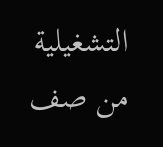التشغيلية من صف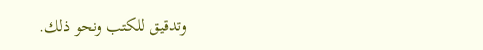وتدقيق للكتب ونحو ذلك.